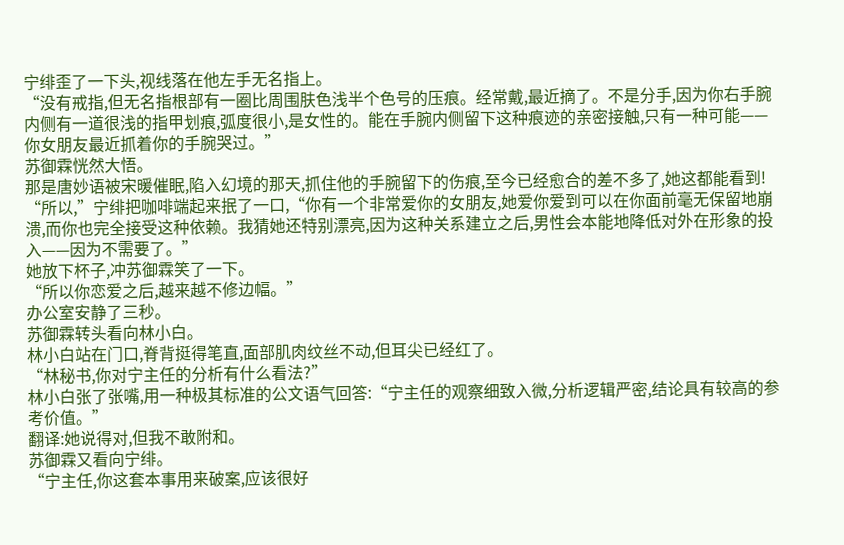宁绯歪了一下头,视线落在他左手无名指上。
“没有戒指,但无名指根部有一圈比周围肤色浅半个色号的压痕。经常戴,最近摘了。不是分手,因为你右手腕内侧有一道很浅的指甲划痕,弧度很小,是女性的。能在手腕内侧留下这种痕迹的亲密接触,只有一种可能——你女朋友最近抓着你的手腕哭过。”
苏御霖恍然大悟。
那是唐妙语被宋暖催眠,陷入幻境的那天,抓住他的手腕留下的伤痕,至今已经愈合的差不多了,她这都能看到!
“所以,”宁绯把咖啡端起来抿了一口,“你有一个非常爱你的女朋友,她爱你爱到可以在你面前毫无保留地崩溃,而你也完全接受这种依赖。我猜她还特别漂亮,因为这种关系建立之后,男性会本能地降低对外在形象的投入——因为不需要了。”
她放下杯子,冲苏御霖笑了一下。
“所以你恋爱之后,越来越不修边幅。”
办公室安静了三秒。
苏御霖转头看向林小白。
林小白站在门口,脊背挺得笔直,面部肌肉纹丝不动,但耳尖已经红了。
“林秘书,你对宁主任的分析有什么看法?”
林小白张了张嘴,用一种极其标准的公文语气回答:“宁主任的观察细致入微,分析逻辑严密,结论具有较高的参考价值。”
翻译:她说得对,但我不敢附和。
苏御霖又看向宁绯。
“宁主任,你这套本事用来破案,应该很好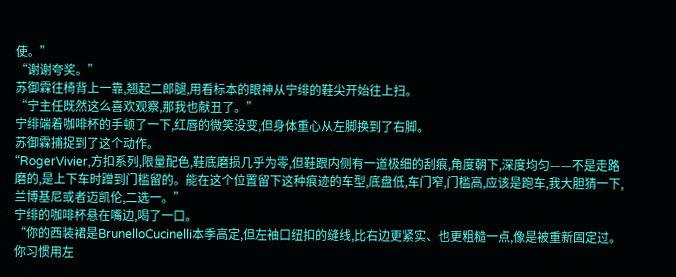使。”
“谢谢夸奖。”
苏御霖往椅背上一靠,翘起二郎腿,用看标本的眼神从宁绯的鞋尖开始往上扫。
“宁主任既然这么喜欢观察,那我也献丑了。”
宁绯端着咖啡杯的手顿了一下,红唇的微笑没变,但身体重心从左脚换到了右脚。
苏御霖捕捉到了这个动作。
“RogerVivier,方扣系列,限量配色,鞋底磨损几乎为零,但鞋跟内侧有一道极细的刮痕,角度朝下,深度均匀——不是走路磨的,是上下车时蹭到门槛留的。能在这个位置留下这种痕迹的车型,底盘低,车门窄,门槛高,应该是跑车,我大胆猜一下,兰博基尼或者迈凯伦,二选一。”
宁绯的咖啡杯悬在嘴边,喝了一口。
“你的西装裙是BrunelloCucinelli本季高定,但左袖口纽扣的缝线,比右边更紧实、也更粗糙一点,像是被重新固定过。你习惯用左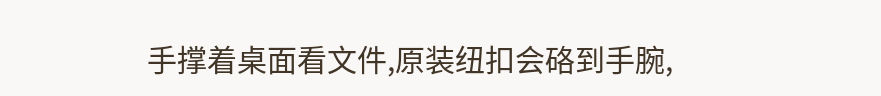手撑着桌面看文件,原装纽扣会硌到手腕,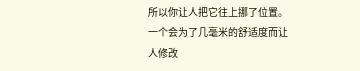所以你让人把它往上挪了位置。一个会为了几毫米的舒适度而让人修改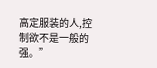高定服装的人,控制欲不是一般的强。”